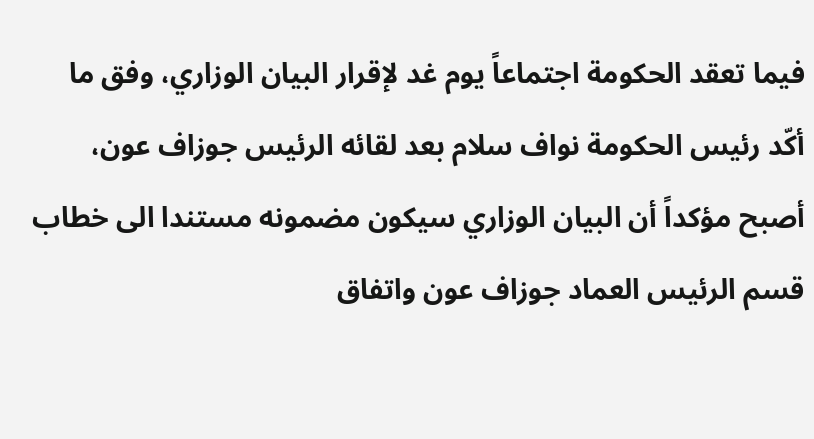فيما تعقد الحكومة اجتماعاً يوم غد لإقرار البيان الوزاري، وفق ما أكّد رئيس الحكومة نواف سلام بعد لقائه الرئيس جوزاف عون، أصبح مؤكداً أن البيان الوزاري سيكون مضمونه مستندا الى خطاب قسم الرئيس العماد جوزاف عون واتفاق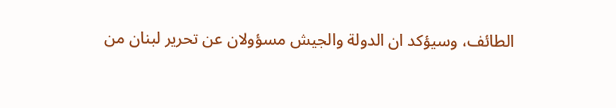الطائف، وسيؤكد ان الدولة والجيش مسؤولان عن تحرير لبنان من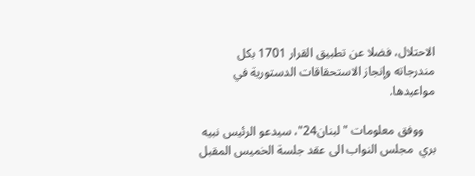الاحتلال، فضلا عن تطبيق القرار 1701 بكل مندرجاته وإنجاز الاستحقاقات الدستورية في مواعيدها.

    ووفق معلومات "لبنان24"، سيدعو الرئيس نبيه بري  مجلس النواب الى عقد جلسة الخميس المقبل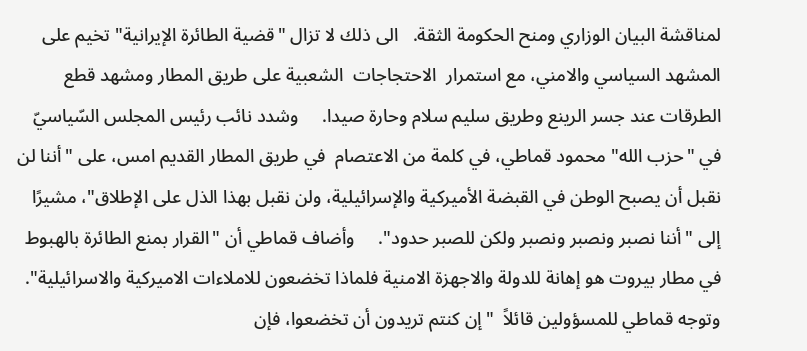لمناقشة البيان الوزاري ومنح الحكومة الثقة.   الى ذلك لا تزال "قضية الطائرة الإيرانية" تخيم على المشهد السياسي والامني، مع استمرار  الاحتجاجات  الشعبية على طريق المطار ومشهد قطع الطرقات عند جسر الرينع وطريق سليم سلام وحارة صيدا.     وشدد نائب رئيس المجلس السّياسيّ في "حزب الله" محمود قماطي، في كلمة من الاعتصام  في طريق المطار القديم امس، على "أننا لن نقبل أن يصبح الوطن في القبضة الأميركية والإسرائيلية، ولن نقبل بهذا الذل على الإطلاق"، مشيرًا إلى "أننا نصبر ونصبر ونصبر ولكن للصبر حدود".     وأضاف قماطي أن "القرار بمنع الطائرة بالهبوط في مطار بيروت هو إهانة للدولة والاجهزة الامنية فلماذا تخضعون للاملاءات الاميركية والاسرائيلية".     وتوجه قماطي للمسؤولين قائلاً  "إن كنتم تريدون أن تخضعوا، فإن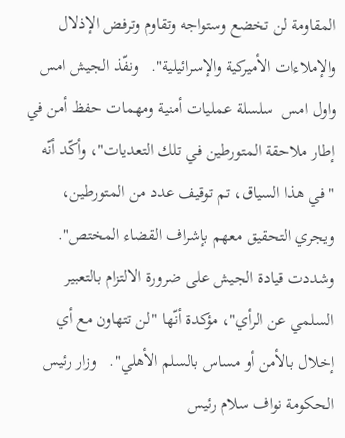المقاومة لن تخضع وستواجه وتقاوم وترفض الإذلال والإملاءات الأميركية والإسرائيلية".   ونفّذ الجيش امس واول امس  سلسلة عمليات أمنية ومهمات حفظ أمن في إطار ملاحقة المتورطين في تلك التعديات"، وأكّد أنّه "في هذا السياق، تم توقيف عدد من المتورطين، ويجري التحقيق معهم بإشراف القضاء المختص". وشددت قيادة الجيش على ضرورة الالتزام بالتعبير السلمي عن الرأي"، مؤكدة أنّها "لن تتهاون مع أي إخلال بالأمن أو مساس بالسلم الأهلي".   وزار رئيس الحكومة نواف سلام رئيس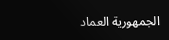الجمهورية العماد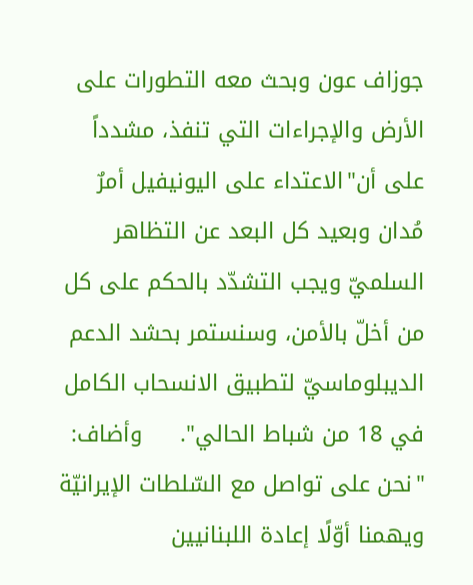جوزاف عون وبحث معه التطورات على الأرض والإجراءات التي تنفذ، مشدداً على أن"الاعتداء على اليونيفيل أمرٌ مُدان وبعيد كل البعد عن التظاهر السلميّ ويجب التشدّد بالحكم على كل من أخلّ بالأمن، وسنستمر بحشد الدعم الديبلوماسيّ لتطبيق الانسحاب الكامل في 18 من شباط الحالي".     وأضاف: "نحن على تواصل مع السّلطات الإيرانيّة ويهمنا أوّلًا إعادة اللبنانيين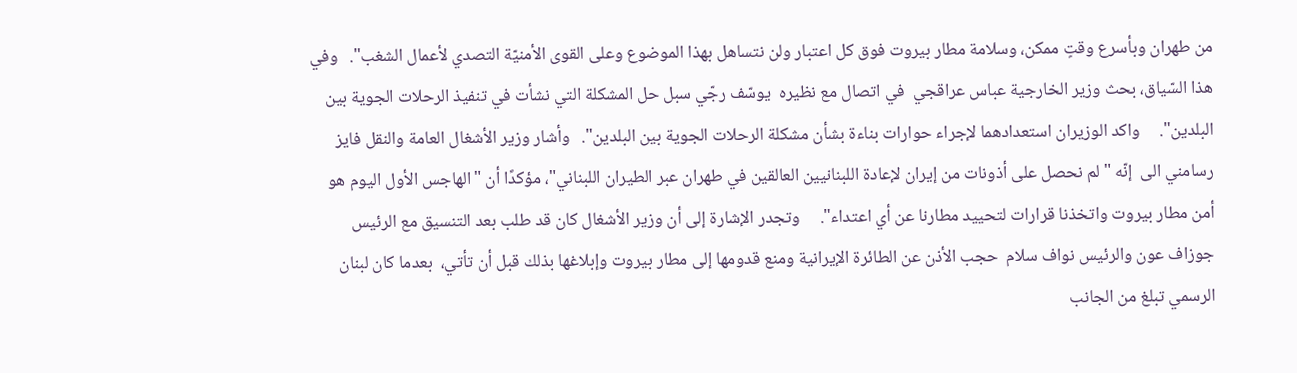من طهران وبأسرع وقتٍ ممكن، وسلامة مطار بيروت فوق كل اعتبار ولن نتساهل بهذا الموضوع وعلى القوى الأمنيّة التصدي لأعمال الشغب".   وفي هذا السّياق، بحث وزير الخارجية عباس عراقجي  في اتصال مع نظيره  يوسّف رجّي سبل حل المشكلة التي نشأت في تنفيذ الرحلات الجوية بين البلدين".     واكد الوزيران استعدادهما لإجراء حوارات بناءة بشأن مشكلة الرحلات الجوية بين البلدين".   وأشار وزير الأشغال العامة والنقل فايز رسامني الى  إنّه "لم نحصل على أذونات من إيران لإعادة اللبنانيين العالقين في طهران عبر الطيران اللبناني"، مؤكدًا أن "الهاجس الأول اليوم هو أمن مطار بيروت واتخذنا قرارات لتحييد مطارنا عن أي اعتداء".     وتجدر الإشارة إلى أن وزير الأشغال كان قد طلب بعد التنسيق مع الرئيس جوزاف عون والرئيس نواف سلام  حجب الأذن عن الطائرة الإيرانية ومنع قدومها إلى مطار بيروت وإبلاغها بذلك قبل أن تأتي،  بعدما كان لبنان الرسمي تبلغ من الجانب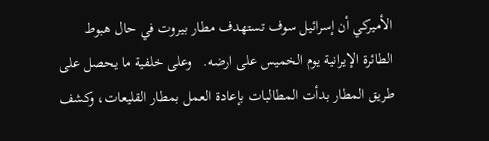الأميركي أن إسرائيل سوف تستهدف مطار بيروت في حال هبوط الطائرة الإيرانية يوم الخميس على ارضه.   وعلى خلفية ما يحصل على طريق المطار بدأت المطالبات بإعادة العمل بمطار القليعات، وكشف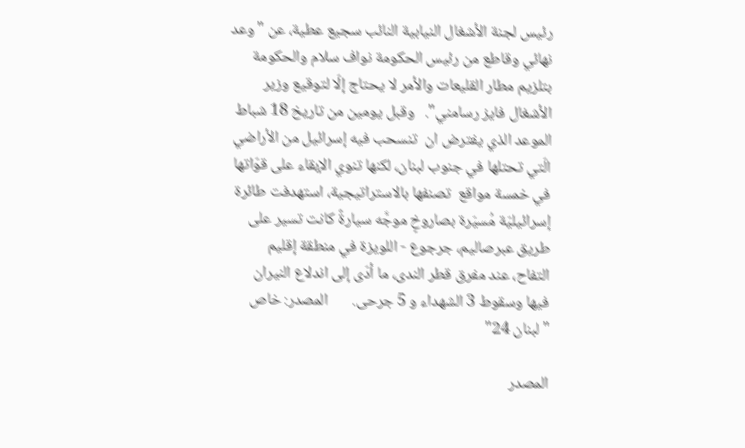رئيس لجنة الأشغال النيابية النائب سجيع عطية، عن "وعد نهائي وقاطع من رئيس الحكومة نواف سلام والحكومة بتلزيم مطار القليعات والأمر لا يحتاج إلّا لتوقيع وزير الأشغال فايز رسامني".   وقبل يومين من تاريخ 18 شباط الموعد الذي يفترض ان  تنسحب فيه إسرائيل من الأراضي الّتي تحتلها في جنوب لبنان، لكنها تنوي الإبقاء على قوّاتها في خمسة مواقع  تصنفها بالاستراتيجية، استهدفت طائرة إسرائيليّة مُسيّرة بصاروخٍ موجَّه سيارةً كانت تسير على طريق عبرصاليم، جرجوع - اللويزة في منطقة إقليم التفاح، عند مفرق قطر الندى، ما أدّى إلى اندلاع النيران فيها وسقوط 3 الشهداء و 5 جرحى.       المصدر: خاص "لبنان 24"

المصدر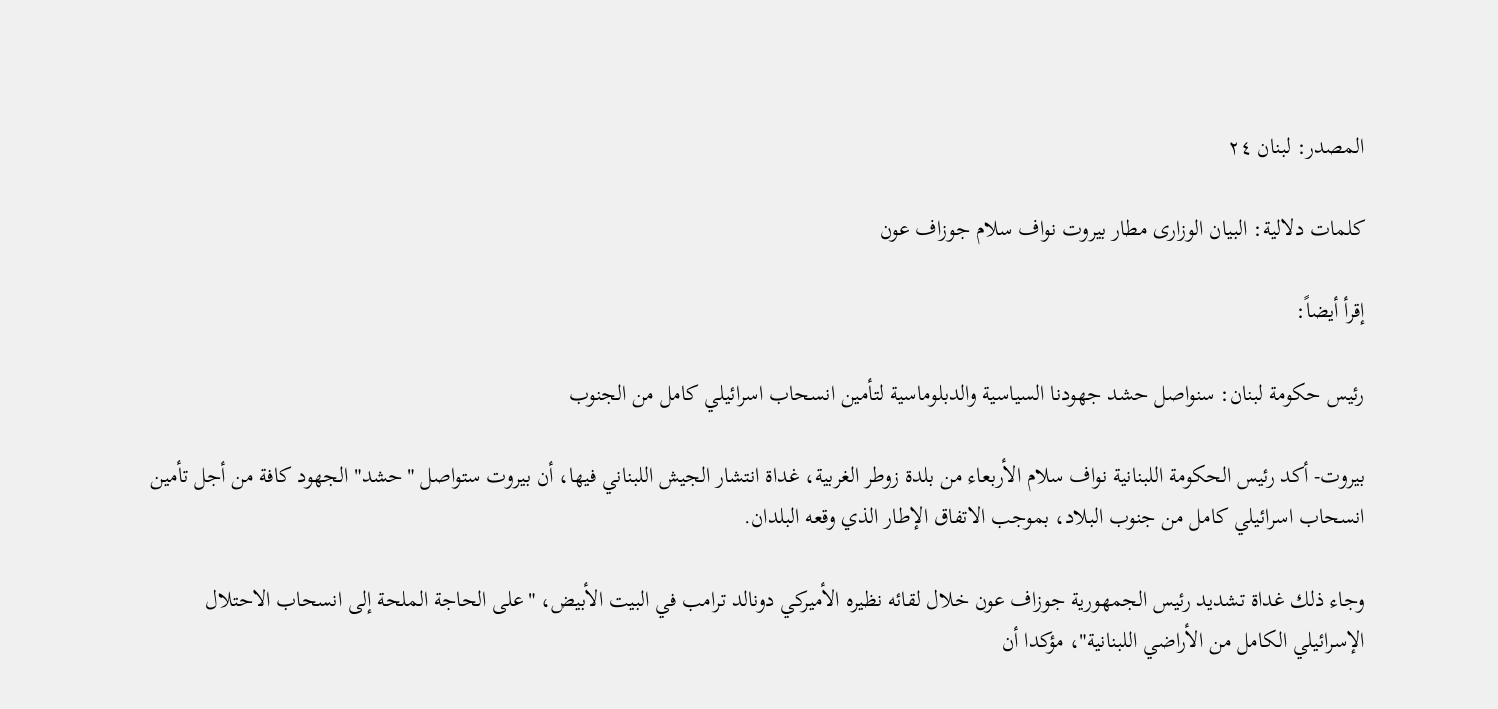المصدر: لبنان ٢٤

كلمات دلالية: البیان الوزاری مطار بیروت نواف سلام جوزاف عون

إقرأ أيضاً:

رئيس حكومة لبنان: سنواصل حشد جهودنا السياسية والدبلوماسية لتأمين انسحاب اسرائيلي كامل من الجنوب

بيروت- أكد رئيس الحكومة اللبنانية نواف سلام الأربعاء من بلدة زوطر الغربية، غداة انتشار الجيش اللبناني فيها، أن بيروت ستواصل "حشد" الجهود كافة من أجل تأمين انسحاب اسرائيلي كامل من جنوب البلاد، بموجب الاتفاق الإطار الذي وقعه البلدان.

وجاء ذلك غداة تشديد رئيس الجمهورية جوزاف عون خلال لقائه نظيره الأميركي دونالد ترامب في البيت الأبيض، "على الحاجة الملحة إلى انسحاب الاحتلال الإسرائيلي الكامل من الأراضي اللبنانية"، مؤكدا أن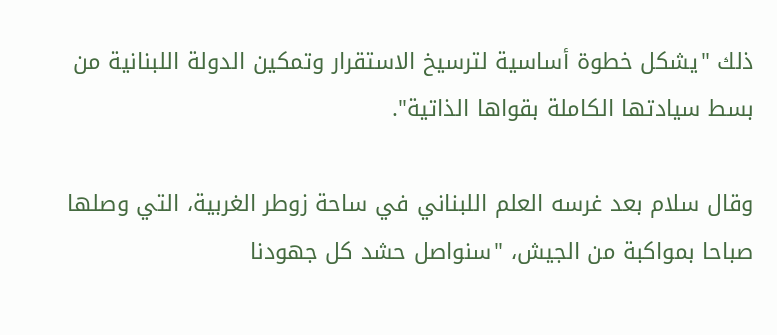ذلك "يشكل خطوة أساسية لترسيخ الاستقرار وتمكين الدولة اللبنانية من بسط سيادتها الكاملة بقواها الذاتية".

وقال سلام بعد غرسه العلم اللبناني في ساحة زوطر الغربية، التي وصلها صباحا بمواكبة من الجيش، "سنواصل حشد كل جهودنا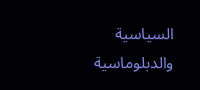السياسية والدبلوماسية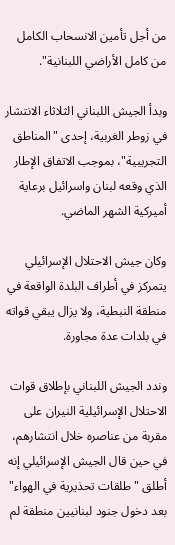من أجل تأمين الانسحاب الكامل من كامل الأراضي اللبنانية".

وبدأ الجيش اللبناني الثلاثاء الانتشار في زوطر الغربية، إحدى "المناطق التجريبية"، بموجب الاتفاق الإطار الذي وقعه لبنان واسرائيل برعاية أميركية الشهر الماضي.

وكان جيش الاحتلال الإسرائيلي يتمركز في أطراف البلدة الواقعة في منطقة النبطية، ولا يزال يبقي قواته في بلدات عدة مجاورة.

وندد الجيش اللبناني بإطلاق قوات الاحتلال الإسرائيلية النيران على مقربة من عناصره خلال انتشارهم، في حين قال الجيش الإسرائيلي إنه أطلق "طلقات تحذيرية في الهواء" بعد دخول جنود لبنانيين منطقة لم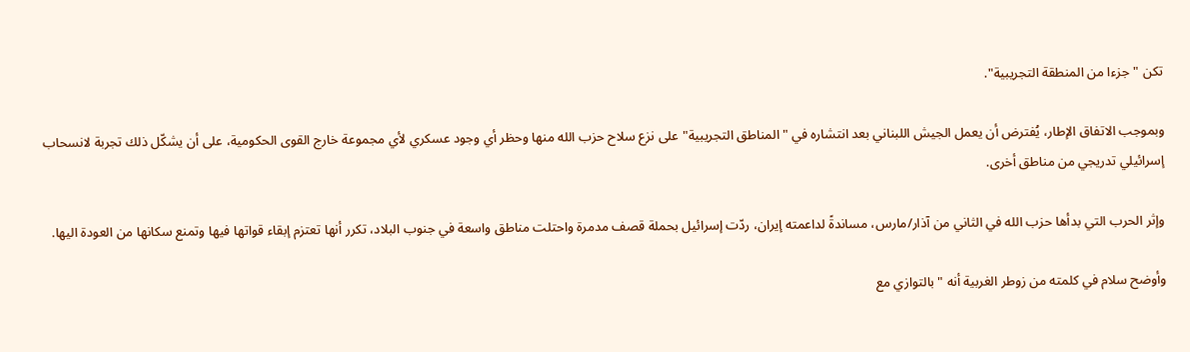تكن "جزءا من المنطقة التجريبية".

وبموجب الاتفاق الإطار، يُفترض أن يعمل الجيش اللبناني بعد انتشاره في "المناطق التجريبية" على نزع سلاح حزب الله منها وحظر أي وجود عسكري لأي مجموعة خارج القوى الحكومية، على أن يشكّل ذلك تجربة لانسحاب إسرائيلي تدريجي من مناطق أخرى.

وإثر الحرب التي بدأها حزب الله في الثاني من آذار/مارس، مساندةً لداعمته إيران، ردّت إسرائيل بحملة قصف مدمرة واحتلت مناطق واسعة في جنوب البلاد، تكرر أنها تعتزم إبقاء قواتها فيها وتمنع سكانها من العودة اليها.

وأوضح سلام في كلمته من زوطر الغربية أنه "بالتوازي مع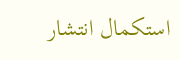استكمال انتشار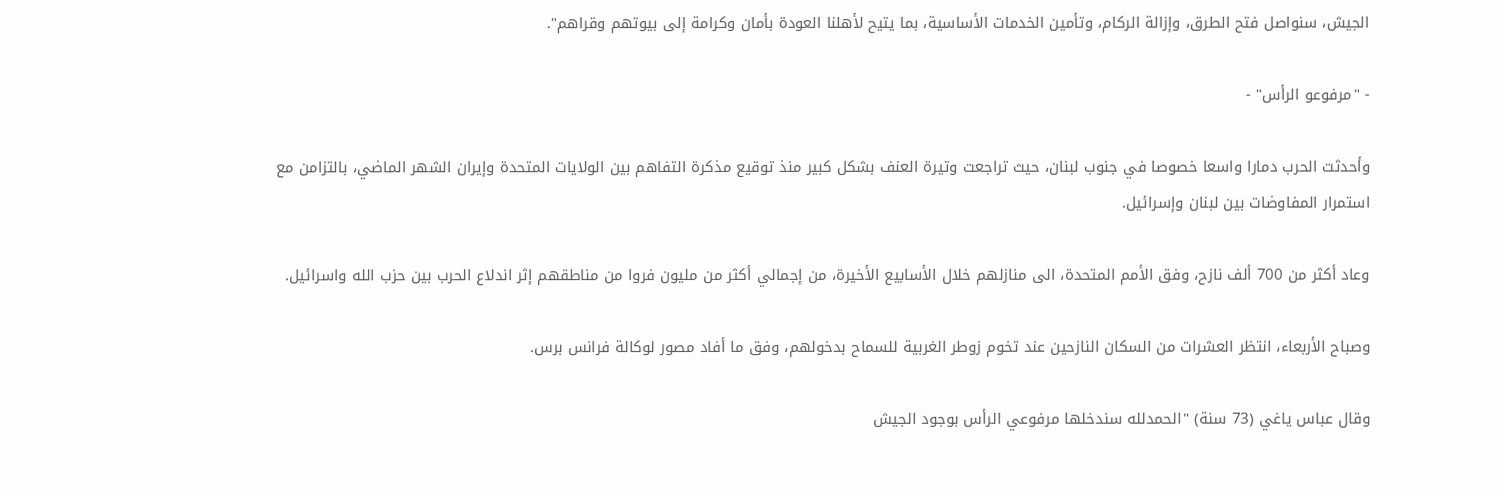الجيش، سنواصل فتح الطرق، وإزالة الركام، وتأمين الخدمات الأساسية، بما يتيح لأهلنا العودة بأمان وكرامة إلى بيوتهم وقراهم".

- "مرفوعو الرأس" -

وأحدثت الحرب دمارا واسعا خصوصا في جنوب لبنان، حيث تراجعت وتيرة العنف بشكل كبير منذ توقيع مذكرة التفاهم بين الولايات المتحدة وإيران الشهر الماضي، بالتزامن مع استمرار المفاوضات بين لبنان وإسرائيل.

وعاد أكثر من 700 ألف نازح، وفق الأمم المتحدة، الى منازلهم خلال الأسابيع الأخيرة، من إجمالي أكثر من مليون فروا من مناطقهم إثر اندلاع الحرب بين حزب الله واسرائيل.

وصباح الأربعاء، انتظر العشرات من السكان النازحين عند تخوم زوطر الغربية للسماح بدخولهم، وفق ما أفاد مصور لوكالة فرانس برس.

وقال عباس ياغي (73 سنة) "الحمدلله سندخلها مرفوعي الرأس بوجود الجيش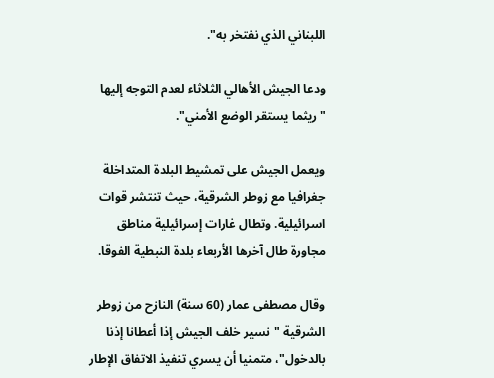اللبناني الذي نفتخر به".

ودعا الجيش الأهالي الثلاثاء لعدم التوجه إليها "ريثما يستقر الوضع الأمني".

ويعمل الجيش على تمشيط البلدة المتداخلة جغرافيا مع زوطر الشرقية، حيث تنتشر قوات اسرائيلية. وتطال غارات إسرائيلية مناطق مجاورة طال آخرها الأربعاء بلدة النبطية الفوقا.

وقال مصطفى عمار (60 سنة) النازح من زوطر الشرقية "نسير خلف الجيش إذا أعطانا إذنا بالدخول"، متمنيا أن يسري تنفيذ الاتفاق الإطار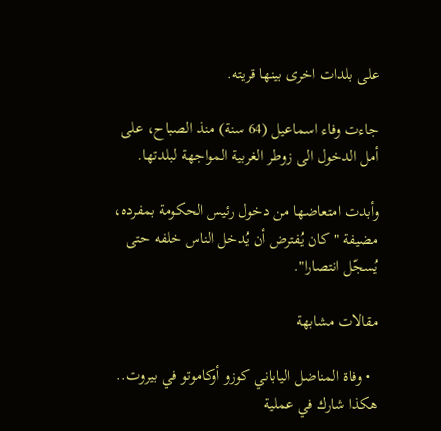على بلدات اخرى بينها قريته.

جاءت وفاء اسماعيل (64 سنة) منذ الصباح، على أمل الدخول الى زوطر الغربية المواجهة لبلدتها.

وأبدت امتعاضها من دخول رئيس الحكومة بمفرده، مضيفة "كان يُفترض أن يُدخل الناس خلفه حتى يُسجّل انتصارا".

مقالات مشابهة

  • وفاة المناضل الياباني كوزو أوكاموتو في بيروت.. هكذا شارك في عملية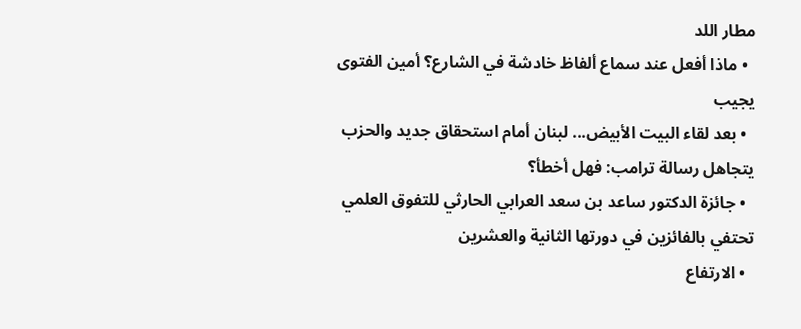مطار اللد
  • ماذا أفعل عند سماع ألفاظ خادشة في الشارع؟ أمين الفتوى يجيب
  • بعد لقاء البيت الأبيض... لبنان أمام استحقاق جديد والحزب يتجاهل رسالة ترامب: فهل أخطأ؟
  • جائزة الدكتور ساعد بن سعد العرابي الحارثي للتفوق العلمي تحتفي بالفائزين في دورتها الثانية والعشرين
  • الارتفاع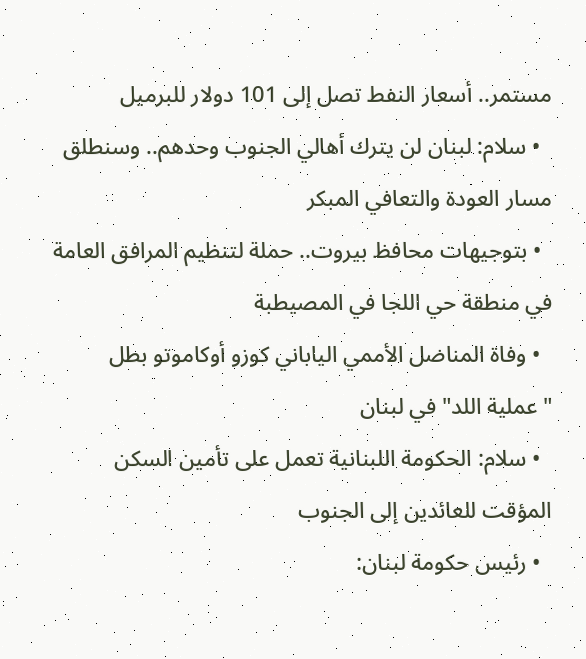مستمر.. أسعار النفط تصل إلى 101 دولار للبرميل
  • سلام: لبنان لن يترك أهالي الجنوب وحدهم.. وسنطلق مسار العودة والتعافي المبكر
  • بتوجيهات محافظ بيروت.. حملة لتنظيم المرافق العامة في منطقة حي اللجا في المصيطبة
  • وفاة المناضل الأممي الياباني كوزو أوكاموتو بطل "عملية اللد" في لبنان
  • سلام: الحكومة اللبنانية تعمل على تأمين السكن المؤقت للعائدين إلى الجنوب
  • رئيس حكومة لبنان: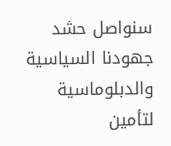سنواصل حشد جهودنا السياسية والدبلوماسية لتأمين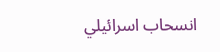انسحاب اسرائيلي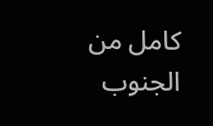كامل من الجنوب